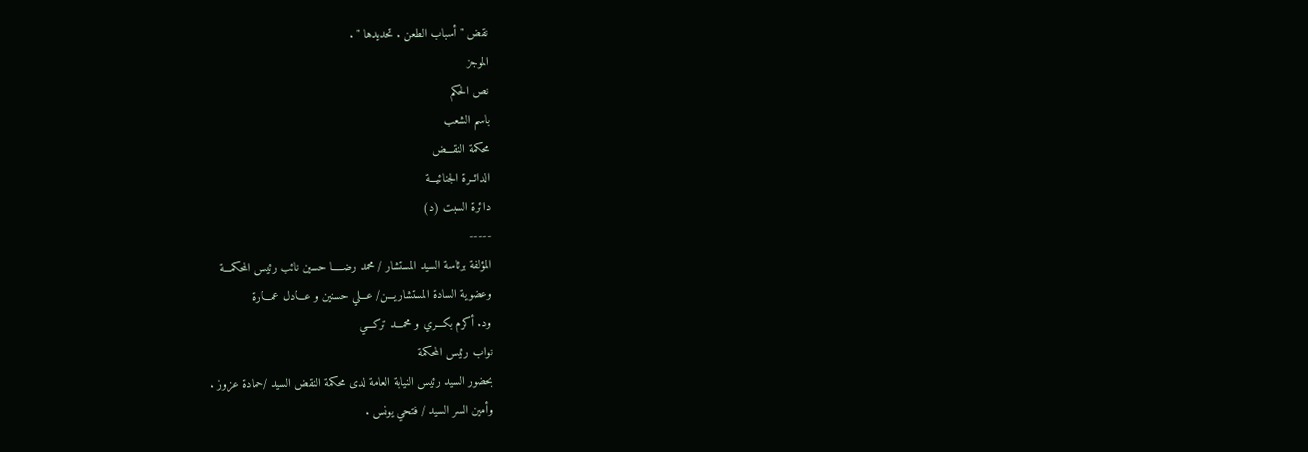نقض " أسباب الطعن . تحديدها " .
الموجز
نص الحكم
باسم الشعب
محكمة النقـــض
الدائــرة الجنائيـــة
دائرة السبت (د)
-----
المؤلفة برئاسة السيد المستشار / محمد رضـــــا حسين نائب رئيس المحكمـــة
وعضوية السادة المستشاريـــن/ عـــلي حسنين و عـــادل عمـــارة
ود. أكرم بكـــري و محمـــد تركـــي
نواب رئيس المحكمة
بحضور السيد رئيس النيابة العامة لدى محكمة النقض السيد /حمادة عزوز .
وأمين السر السيد / فتحي يونس .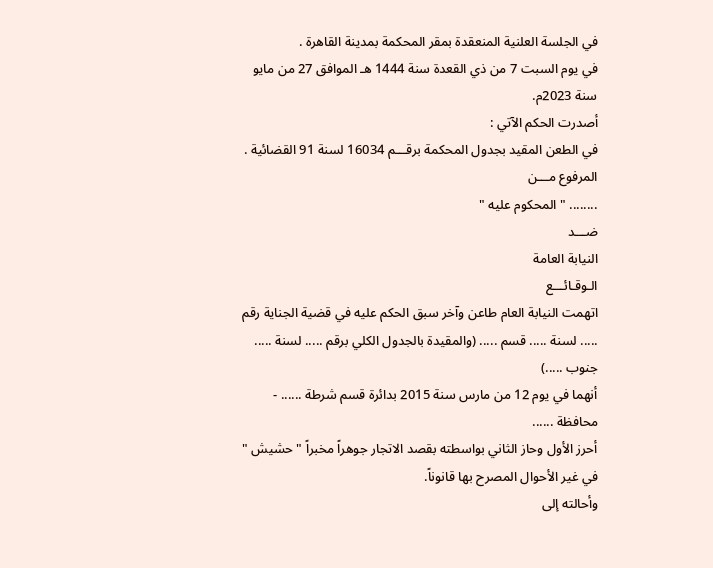في الجلسة العلنية المنعقدة بمقر المحكمة بمدينة القاهرة .
في يوم السبت 7 من ذي القعدة سنة 1444 هـ الموافق 27 من مايو سنة 2023م.
أصدرت الحكم الآتي :
في الطعن المقيد بجدول المحكمة برقـــم 16034 لسنة 91 القضائية .
المرفوع مـــن
........ " المحكوم عليه "
ضـــد
النيابة العامة
الـوقـائـــع
اتهمت النيابة العام طاعن وآخر سبق الحكم عليه في قضية الجناية رقم ..... لسنة ..... قسم ..... (والمقيدة بالجدول الكلي برقم ..... لسنة ..... جنوب .....)
أنهما في يوم 12 من مارس سنة 2015 بدائرة قسم شرطة ...... - محافظة ......
أحرز الأول وحاز الثاني بواسطته بقصد الاتجار جوهراً مخبراً " حشيش " في غير الأحوال المصرح بها قانوناً.
وأحالته إلى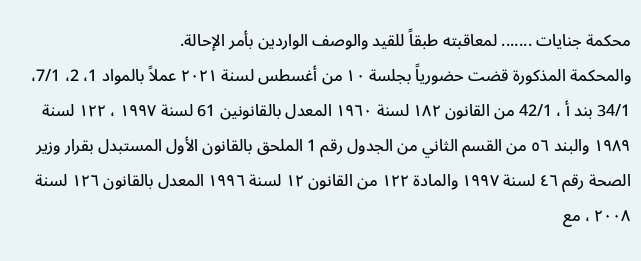محكمة جنايات ....... لمعاقبته طبقاً للقيد والوصف الواردين بأمر الإحالة.
والمحكمة المذكورة قضت حضورياً بجلسة ١٠ من أغسطس لسنة ٢٠٢١ عملاً بالمواد 1، 2، 7/1، 34/1 بند أ ، 42/1 من القانون ١٨٢ لسنة ١٩٦٠ المعدل بالقانونين 61 لسنة ۱۹۹٧ ، ۱۲۲ لسنة ۱۹۸۹ والبند ٥٦ من القسم الثاني من الجدول رقم 1 الملحق بالقانون الأول المستبدل بقرار وزير الصحة رقم ٤٦ لسنة ١٩٩٧ والمادة ۱۲۲ من القانون ١٢ لسنة ١٩٩٦ المعدل بالقانون ١٢٦ لسنة ٢٠٠٨ ، مع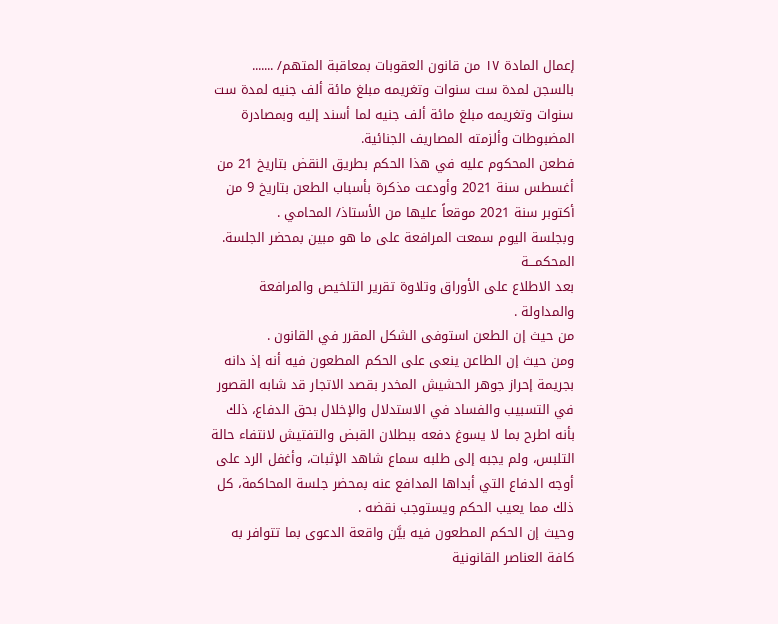إعمال المادة ١٧ من قانون العقوبات بمعاقبة المتهم/ ....... بالسجن لمدة ست سنوات وتغريمه مبلغ مائة ألف جنيه لمدة ست سنوات وتغريمه مبلغ مائة ألف جنيه لما أسند إليه وبمصادرة المضبوطات وألزمته المصاريف الجنائية.
فطعن المحكوم عليه في هذا الحكم بطريق النقض بتاريخ 21 من أغسطس سنة 2021 وأودعت مذكرة بأسباب الطعن بتاريخ 9 من أكتوبر سنة 2021 موقعاً عليها من الأستاذ/ المحامي .
وبجلسة اليوم سمعت المرافعة على ما هو مبين بمحضر الجلسة.
المحكمـــة
بعد الاطلاع على الأوراق وتلاوة تقرير التلخيص والمرافعة والمداولة .
من حيث إن الطعن استوفى الشكل المقرر في القانون .
ومن حيث إن الطاعن ينعى على الحكم المطعون فيه أنه إذ دانه بجريمة إحراز جوهر الحشيش المخدر بقصد الاتجار قد شابه القصور في التسبيب والفساد في الاستدلال والإخلال بحق الدفاع، ذلك بأنه اطرح بما لا يسوغ دفعه ببطلان القبض والتفتيش لانتفاء حالة التلبس، ولم يجبه إلى طلبه سماع شاهد الإثبات، وأغفل الرد على أوجه الدفاع التي أبداها المدافع عنه بمحضر جلسة المحاكمة، كل ذلك مما يعيب الحكم ويستوجب نقضه .
وحيث إن الحكم المطعون فيه بيَّن واقعة الدعوى بما تتوافر به كافة العناصر القانونية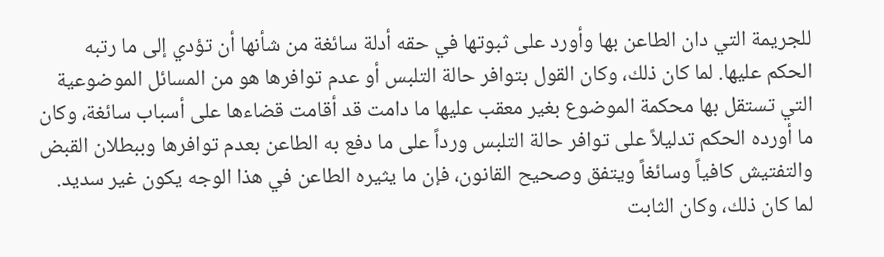للجريمة التي دان الطاعن بها وأورد على ثبوتها في حقه أدلة سائغة من شأنها أن تؤدي إلى ما رتبه الحكم عليها. لما كان ذلك، وكان القول بتوافر حالة التلبس أو عدم توافرها هو من المسائل الموضوعية التي تستقل بها محكمة الموضوع بغير معقب عليها ما دامت قد أقامت قضاءها على أسباب سائغة، وكان ما أورده الحكم تدليلاً على توافر حالة التلبس ورداً على ما دفع به الطاعن بعدم توافرها وببطلان القبض والتفتيش كافياً وسائغاً ويتفق وصحيح القانون، فإن ما يثيره الطاعن في هذا الوجه يكون غير سديد. لما كان ذلك، وكان الثابت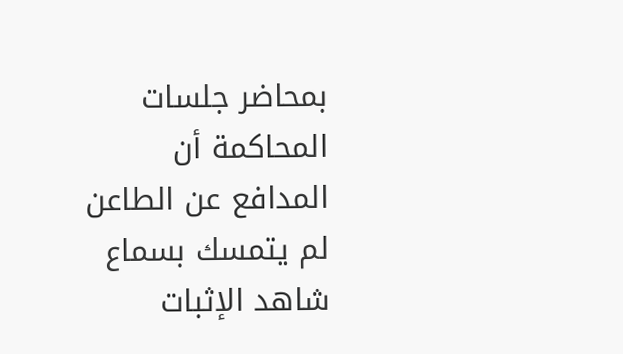بمحاضر جلسات المحاكمة أن المدافع عن الطاعن لم يتمسك بسماع شاهد الإثبات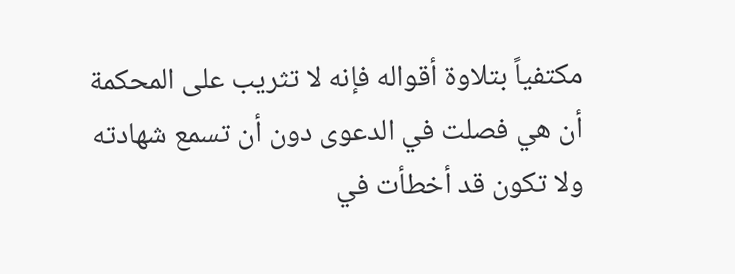مكتفياً بتلاوة أقواله فإنه لا تثريب على المحكمة أن هي فصلت في الدعوى دون أن تسمع شهادته ولا تكون قد أخطأت في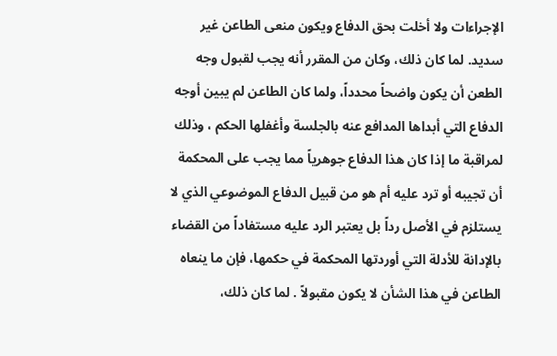الإجراءات ولا أخلت بحق الدفاع ويكون منعى الطاعن غير سديد. لما كان ذلك، وكان من المقرر أنه يجب لقبول وجه الطعن أن يكون واضحاً محدداً، ولما كان الطاعن لم يبين أوجه الدفاع التي أبداها المدافع عنه بالجلسة وأغفلها الحكم ، وذلك لمراقبة ما إذا كان هذا الدفاع جوهرياً مما يجب على المحكمة أن تجيبه أو ترد عليه أم هو من قبيل الدفاع الموضوعي الذي لا يستلزم في الأصل رداً بل يعتبر الرد عليه مستفاداً من القضاء بالإدانة للأدلة التي أوردتها المحكمة في حكمها، فإن ما ينعاه الطاعن في هذا الشأن لا يكون مقبولاً . لما كان ذلك،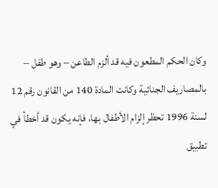وكان الحكم المطعون فيه قد ألزم الطاعن – وهو طفل – بالمصاريف الجنائية وكانت المادة 140 من القانون رقم 12 لسنة 1996 تحظر إلزام الأطفال بها، فإنه يكون قد أخطأ في تطبيق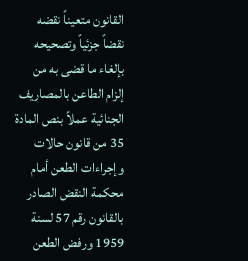القانون متعيناً نقضه نقضاً جزئياً وتصحيحه بإلغاء ما قضى به من إلزام الطاعن بالمصاريف الجنائية عملاً بنص المادة 35 من قانون حالات وإجراءات الطعن أمام محكمة النقض الصادر بالقانون رقم 57 لسنة 1959 ورفض الطعن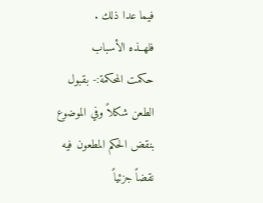فيما عدا ذلك .
فلهــذه الأسباب
حكمت المحكمة:- بقبول الطعن شكلاً وفي الموضوع بنقض الحكم المطعون فيه نقضاً جزئياً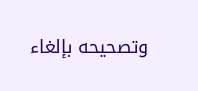وتصحيحه بإلغاء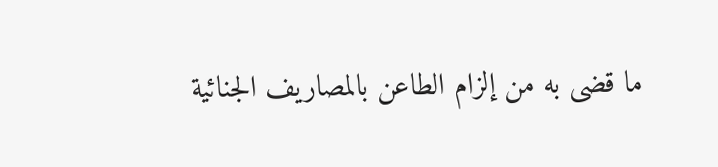ما قضى به من إلزام الطاعن بالمصاريف الجنائية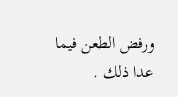ورفض الطعن فيما عدا ذلك .